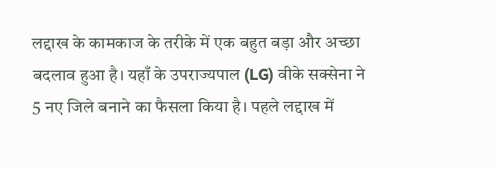लद्दाख के कामकाज के तरीके में एक बहुत बड़ा और अच्छा बदलाव हुआ है। यहाँ के उपराज्यपाल (LG) वीके सक्सेना ने 5 नए जिले बनाने का फैसला किया है। पहले लद्दाख में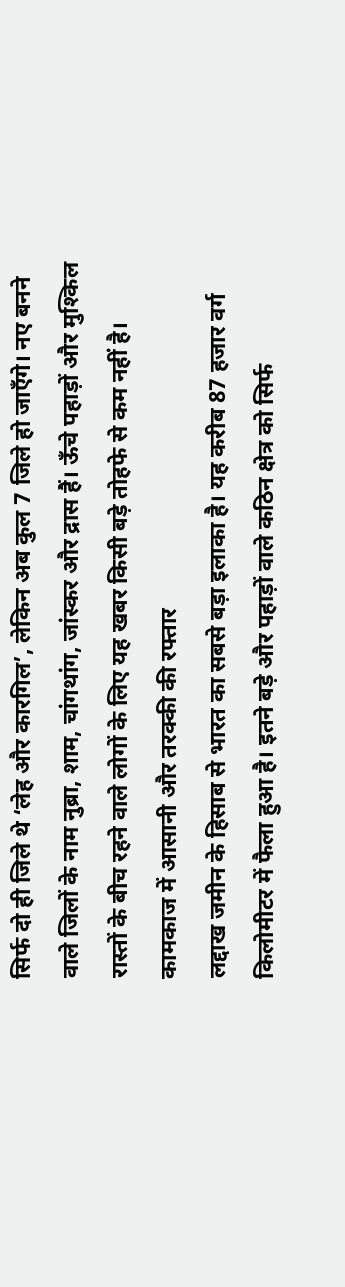सिर्फ दो ही जिले थे ‘लेह और कारगिल’, लेकिन अब कुल 7 जिले हो जाएँगे। नए बनने वाले जिलों के नाम नुब्रा, शाम, चांगथांग, जांस्कर और द्रास हैं। ऊँचे पहाड़ों और मुश्किल रास्तों के बीच रहने वाले लोगों के लिए यह खबर किसी बड़े तोहफे से कम नहीं है।
कामकाज में आसानी और तरक्की की रफ्तार
लद्दाख जमीन के हिसाब से भारत का सबसे बड़ा इलाका है। यह करीब 87 हजार वर्ग किलोमीटर में फैला हुआ है। इतने बड़े और पहाड़ों वाले कठिन क्षेत्र को सिर्फ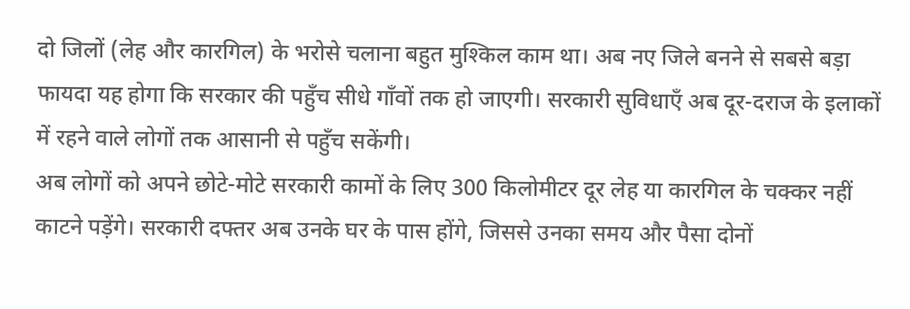दो जिलों (लेह और कारगिल) के भरोसे चलाना बहुत मुश्किल काम था। अब नए जिले बनने से सबसे बड़ा फायदा यह होगा कि सरकार की पहुँच सीधे गाँवों तक हो जाएगी। सरकारी सुविधाएँ अब दूर-दराज के इलाकों में रहने वाले लोगों तक आसानी से पहुँच सकेंगी।
अब लोगों को अपने छोटे-मोटे सरकारी कामों के लिए 300 किलोमीटर दूर लेह या कारगिल के चक्कर नहीं काटने पड़ेंगे। सरकारी दफ्तर अब उनके घर के पास होंगे, जिससे उनका समय और पैसा दोनों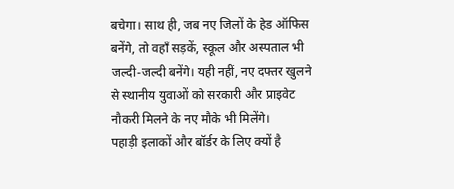बचेगा। साथ ही, जब नए जिलों के हेड ऑफिस बनेंगे, तो वहाँ सड़कें, स्कूल और अस्पताल भी जल्दी-जल्दी बनेंगे। यही नहीं, नए दफ्तर खुलने से स्थानीय युवाओं को सरकारी और प्राइवेट नौकरी मिलने के नए मौके भी मिलेंगे।
पहाड़ी इलाकों और बॉर्डर के लिए क्यों है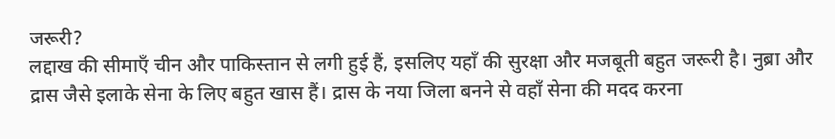जरूरी?
लद्दाख की सीमाएँ चीन और पाकिस्तान से लगी हुई हैं, इसलिए यहाँ की सुरक्षा और मजबूती बहुत जरूरी है। नुब्रा और द्रास जैसे इलाके सेना के लिए बहुत खास हैं। द्रास के नया जिला बनने से वहाँ सेना की मदद करना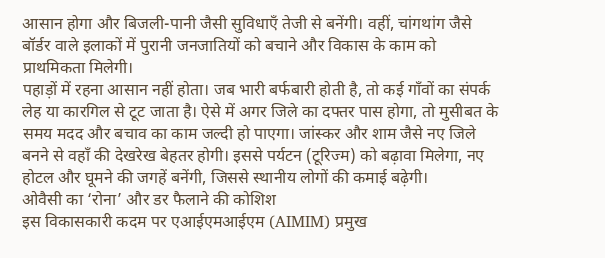आसान होगा और बिजली-पानी जैसी सुविधाएँ तेजी से बनेंगी। वहीं, चांगथांग जैसे बॉर्डर वाले इलाकों में पुरानी जनजातियों को बचाने और विकास के काम को प्राथमिकता मिलेगी।
पहाड़ों में रहना आसान नहीं होता। जब भारी बर्फबारी होती है, तो कई गाँवों का संपर्क लेह या कारगिल से टूट जाता है। ऐसे में अगर जिले का दफ्तर पास होगा, तो मुसीबत के समय मदद और बचाव का काम जल्दी हो पाएगा। जांस्कर और शाम जैसे नए जिले बनने से वहाँ की देखरेख बेहतर होगी। इससे पर्यटन (टूरिज्म) को बढ़ावा मिलेगा, नए होटल और घूमने की जगहें बनेंगी, जिससे स्थानीय लोगों की कमाई बढ़ेगी।
ओवैसी का ‘रोना’ और डर फैलाने की कोशिश
इस विकासकारी कदम पर एआईएमआईएम (AIMIM) प्रमुख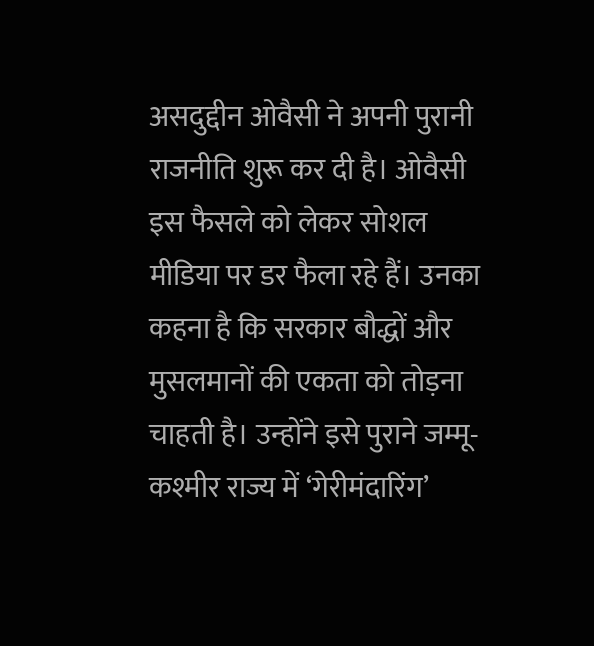असदुद्दीन ओवैसी ने अपनी पुरानी राजनीति शुरू कर दी है। ओवैसी इस फैसले को लेकर सोशल मीडिया पर डर फैला रहे हैं। उनका कहना है कि सरकार बौद्धों और मुसलमानों की एकता को तोड़ना चाहती है। उन्होंने इसे पुराने जम्मू-कश्मीर राज्य में ‘गेरीमंदारिंग’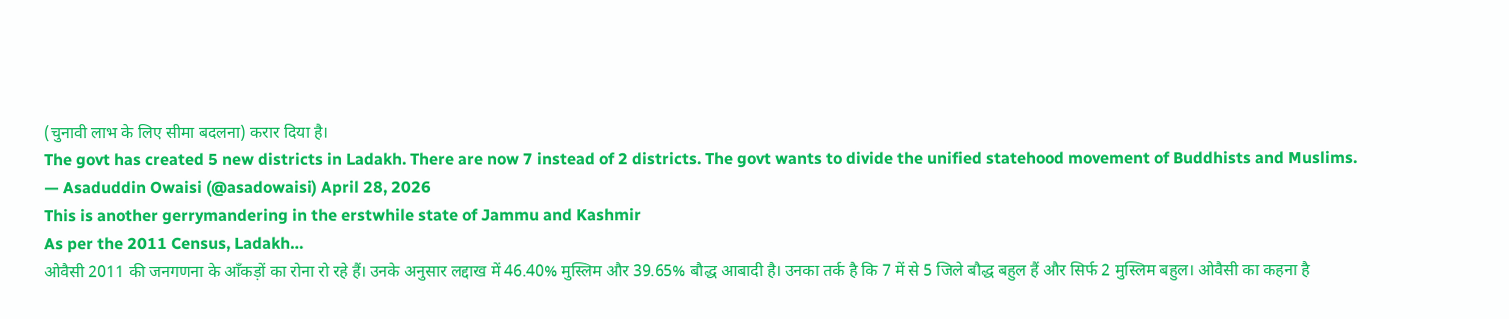(चुनावी लाभ के लिए सीमा बदलना) करार दिया है।
The govt has created 5 new districts in Ladakh. There are now 7 instead of 2 districts. The govt wants to divide the unified statehood movement of Buddhists and Muslims.
— Asaduddin Owaisi (@asadowaisi) April 28, 2026
This is another gerrymandering in the erstwhile state of Jammu and Kashmir
As per the 2011 Census, Ladakh…
ओवैसी 2011 की जनगणना के आँकड़ों का रोना रो रहे हैं। उनके अनुसार लद्दाख में 46.40% मुस्लिम और 39.65% बौद्ध आबादी है। उनका तर्क है कि 7 में से 5 जिले बौद्ध बहुल हैं और सिर्फ 2 मुस्लिम बहुल। ओवैसी का कहना है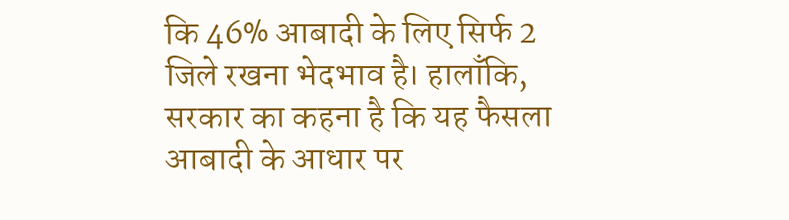कि 46% आबादी के लिए सिर्फ 2 जिले रखना भेदभाव है। हालाँकि, सरकार का कहना है कि यह फैसला आबादी के आधार पर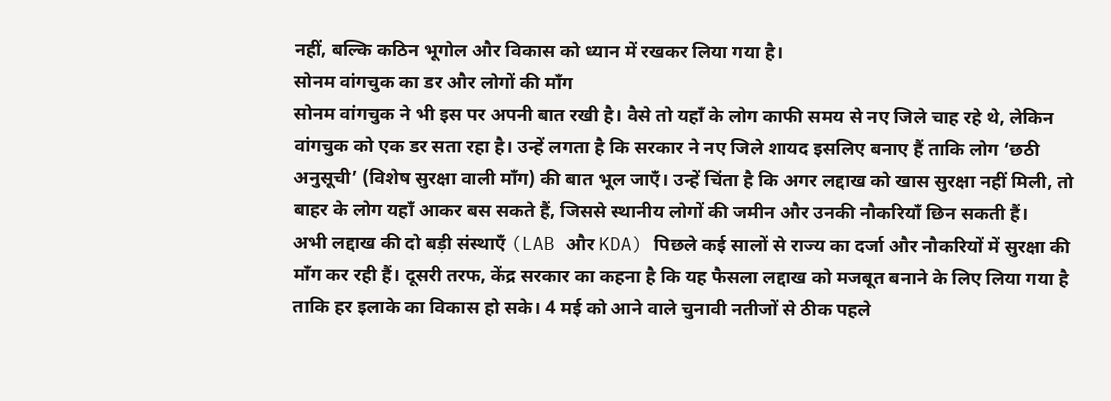नहीं, बल्कि कठिन भूगोल और विकास को ध्यान में रखकर लिया गया है।
सोनम वांगचुक का डर और लोगों की माँग
सोनम वांगचुक ने भी इस पर अपनी बात रखी है। वैसे तो यहाँ के लोग काफी समय से नए जिले चाह रहे थे, लेकिन वांगचुक को एक डर सता रहा है। उन्हें लगता है कि सरकार ने नए जिले शायद इसलिए बनाए हैं ताकि लोग ‘छठी अनुसूची’ (विशेष सुरक्षा वाली माँग) की बात भूल जाएँ। उन्हें चिंता है कि अगर लद्दाख को खास सुरक्षा नहीं मिली, तो बाहर के लोग यहाँ आकर बस सकते हैं, जिससे स्थानीय लोगों की जमीन और उनकी नौकरियाँ छिन सकती हैं।
अभी लद्दाख की दो बड़ी संस्थाएँ (LAB और KDA) पिछले कई सालों से राज्य का दर्जा और नौकरियों में सुरक्षा की माँग कर रही हैं। दूसरी तरफ, केंद्र सरकार का कहना है कि यह फैसला लद्दाख को मजबूत बनाने के लिए लिया गया है ताकि हर इलाके का विकास हो सके। 4 मई को आने वाले चुनावी नतीजों से ठीक पहले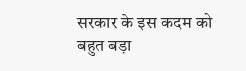सरकार के इस कदम को बहुत बड़ा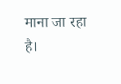माना जा रहा है।